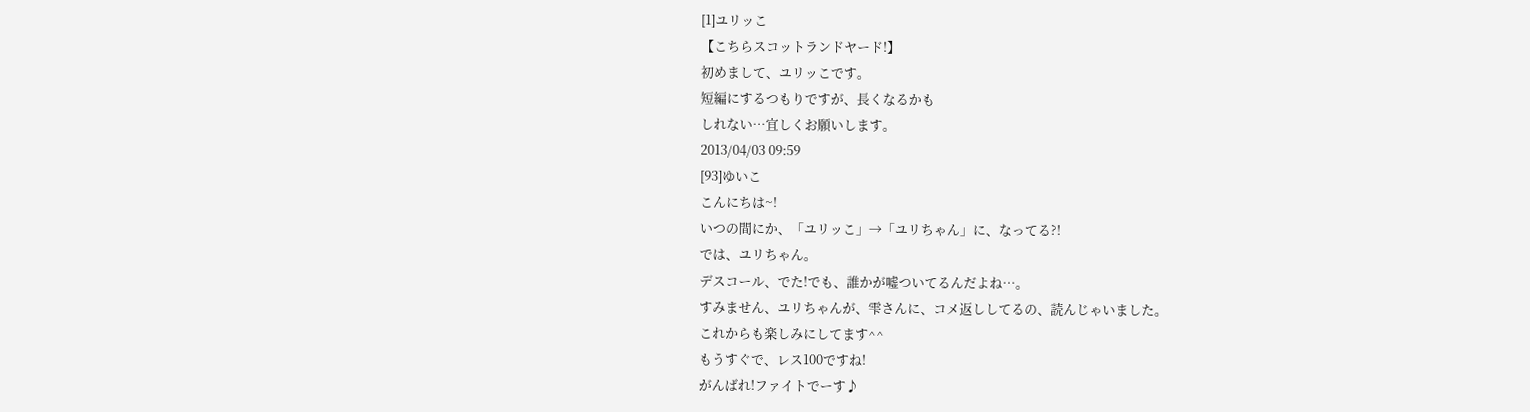[1]ユリッこ
【こちらスコットランドヤード!】
初めまして、ユリッこです。
短編にするつもりですが、長くなるかも
しれない…宜しくお願いします。
2013/04/03 09:59
[93]ゆいこ
こんにちは~!
いつの間にか、「ユリッこ」→「ユリちゃん」に、なってる?!
では、ユリちゃん。
デスコール、でた!でも、誰かが嘘ついてるんだよね…。
すみません、ユリちゃんが、雫さんに、コメ返ししてるの、読んじゃいました。
これからも楽しみにしてます^^
もうすぐで、レス100ですね!
がんばれ!ファイトでーす♪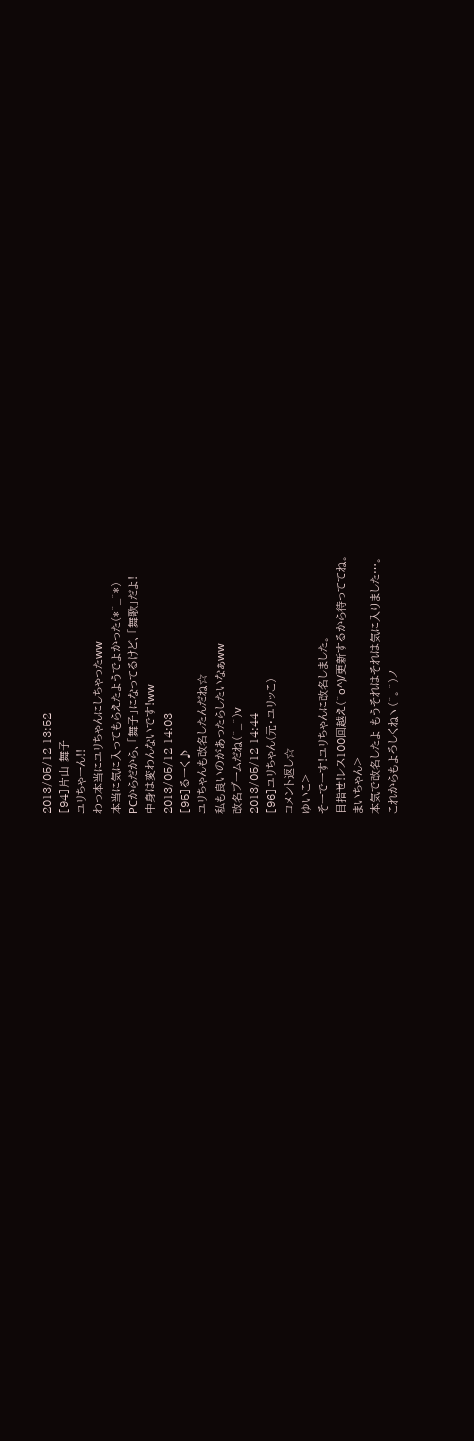2013/05/12 13:52
[94]片山 舞子
ユリちゃーん!!
わっ本当にユリちゃんにしちゃったww
本当に気に入ってもらえたようでよかった(*^_^*)
PCからだから、「舞子」になってるけど、「舞歌」だよ!
中身は変わんないです!ww
2013/05/12 14:03
[95]るーく♪
ユリちゃんも改名したんだね☆
私も良いのがあったらしたいなぁww
改名ブームだね(^_^)v
2013/05/12 14:44
[96]ユリちゃん(元・ユリッこ)
コメント返し☆
ゆいこ>
そーでーす!ユリちゃんに改名しました。
目指せ!レス100回越え(^o^)/更新するから待っててね。
まいちゃん>
本気で改名したよ もうそれはそれは気に入りました…。
これからもよろしくねヽ(^。^)ノ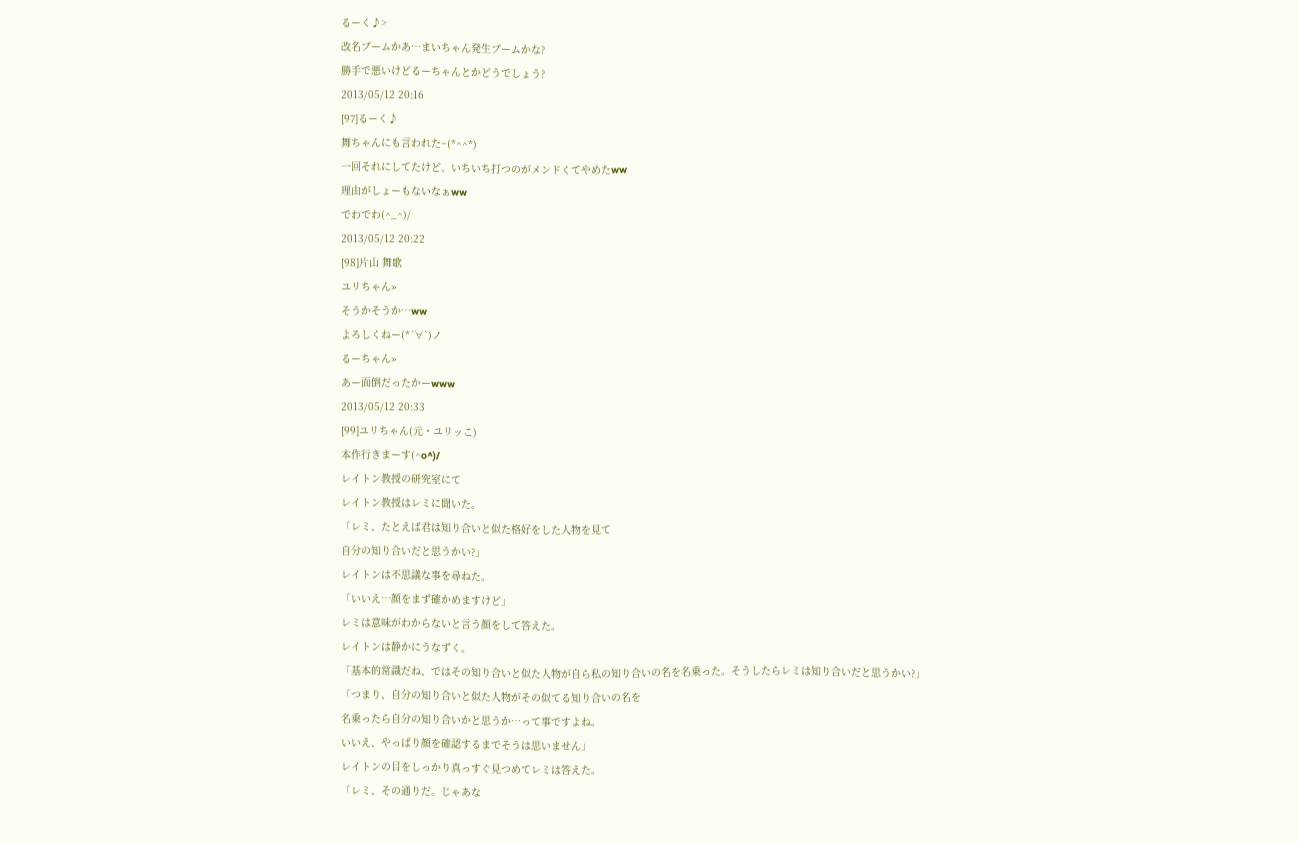るーく♪>
改名ブームかあ…まいちゃん発生ブームかな?
勝手で悪いけどるーちゃんとかどうでしょう?
2013/05/12 20:16
[97]るーく♪
舞ちゃんにも言われた~(*^^*)
一回それにしてたけど、いちいち打つのがメンドくてやめたww
理由がしょーもないなぁww
でわでわ(^_^)/
2013/05/12 20:22
[98]片山 舞歌
ユリちゃん»
そうかそうか…ww
よろしくねー(*´∀`)ノ
るーちゃん»
あー面倒だったかーwww
2013/05/12 20:33
[99]ユリちゃん(元・ユリッこ)
本作行きまーす(^o^)/
レイトン教授の研究室にて
レイトン教授はレミに聞いた。
「レミ、たとえば君は知り合いと似た格好をした人物を見て
自分の知り合いだと思うかい?」
レイトンは不思議な事を尋ねた。
「いいえ…顔をまず確かめますけど」
レミは意味がわからないと言う顔をして答えた。
レイトンは静かにうなずく。
「基本的常識だね、ではその知り合いと似た人物が自ら私の知り合いの名を名乗った。そうしたらレミは知り合いだと思うかい?」
「つまり、自分の知り合いと似た人物がその似てる知り合いの名を
名乗ったら自分の知り合いかと思うか…って事ですよね。
いいえ、やっぱり顔を確認するまでそうは思いません」
レイトンの目をしっかり真っすぐ見つめてレミは答えた。
「レミ、その通りだ。じゃあな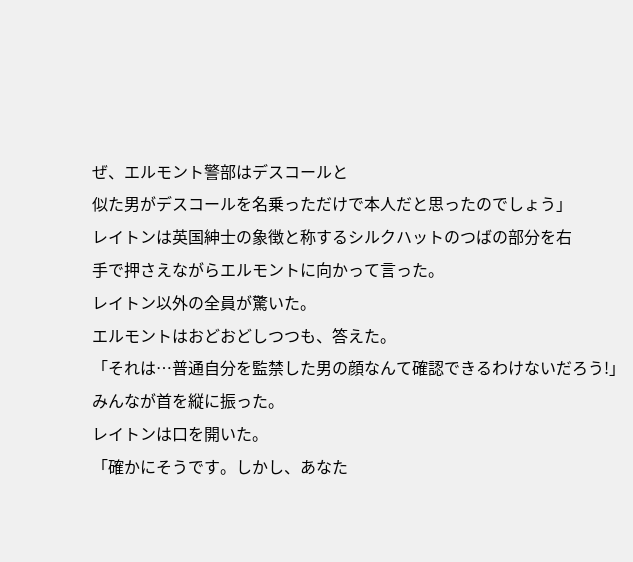ぜ、エルモント警部はデスコールと
似た男がデスコールを名乗っただけで本人だと思ったのでしょう」
レイトンは英国紳士の象徴と称するシルクハットのつばの部分を右
手で押さえながらエルモントに向かって言った。
レイトン以外の全員が驚いた。
エルモントはおどおどしつつも、答えた。
「それは…普通自分を監禁した男の顔なんて確認できるわけないだろう!」
みんなが首を縦に振った。
レイトンは口を開いた。
「確かにそうです。しかし、あなた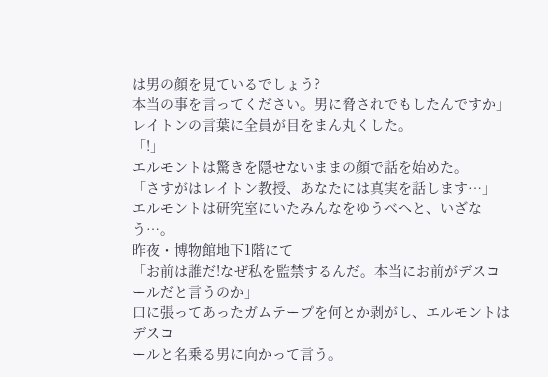は男の顔を見ているでしょう?
本当の事を言ってください。男に脅されでもしたんですか」
レイトンの言葉に全員が目をまん丸くした。
「!」
エルモントは驚きを隠せないままの顔で話を始めた。
「さすがはレイトン教授、あなたには真実を話します…」
エルモントは研究室にいたみんなをゆうべへと、いざなう…。
昨夜・博物館地下1階にて
「お前は誰だ!なぜ私を監禁するんだ。本当にお前がデスコールだと言うのか」
口に張ってあったガムテープを何とか剥がし、エルモントはデスコ
ールと名乗る男に向かって言う。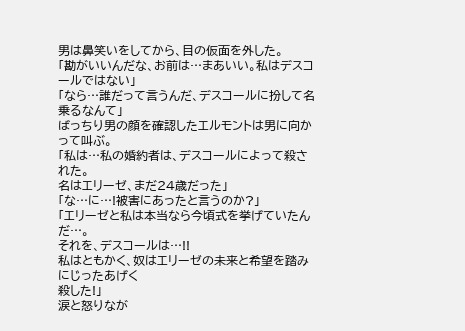男は鼻笑いをしてから、目の仮面を外した。
「勘がいいんだな、お前は…まあいい。私はデスコールではない」
「なら…誰だって言うんだ、デスコールに扮して名乗るなんて」
ばっちり男の顔を確認したエルモントは男に向かって叫ぶ。
「私は…私の婚約者は、デスコールによって殺された。
名はエリーゼ、まだ24歳だった」
「な…に…!被害にあったと言うのか?」
「エリーゼと私は本当なら今頃式を挙げていたんだ…。
それを、デスコールは…!!
私はともかく、奴はエリーゼの未来と希望を踏みにじったあげく
殺した!」
涙と怒りなが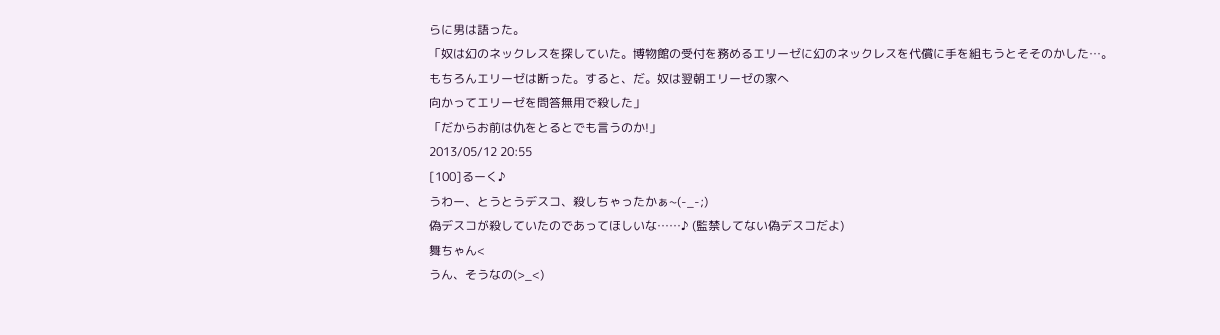らに男は語った。
「奴は幻のネックレスを探していた。博物館の受付を務めるエリーゼに幻のネックレスを代償に手を組もうとそそのかした…。
もちろんエリーゼは断った。すると、だ。奴は翌朝エリーゼの家へ
向かってエリーゼを問答無用で殺した」
「だからお前は仇をとるとでも言うのか!」
2013/05/12 20:55
[100]るーく♪
うわー、とうとうデスコ、殺しちゃったかぁ~(-_-;)
偽デスコが殺していたのであってほしいな……♪ (監禁してない偽デスコだよ)
舞ちゃん<
うん、そうなの(>_<)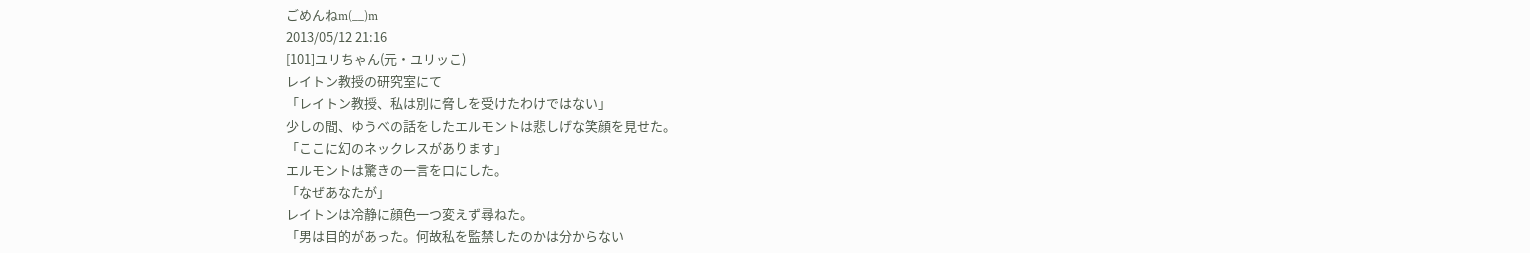ごめんねm(__)m
2013/05/12 21:16
[101]ユリちゃん(元・ユリッこ)
レイトン教授の研究室にて
「レイトン教授、私は別に脅しを受けたわけではない」
少しの間、ゆうべの話をしたエルモントは悲しげな笑顔を見せた。
「ここに幻のネックレスがあります」
エルモントは驚きの一言を口にした。
「なぜあなたが」
レイトンは冷静に顔色一つ変えず尋ねた。
「男は目的があった。何故私を監禁したのかは分からない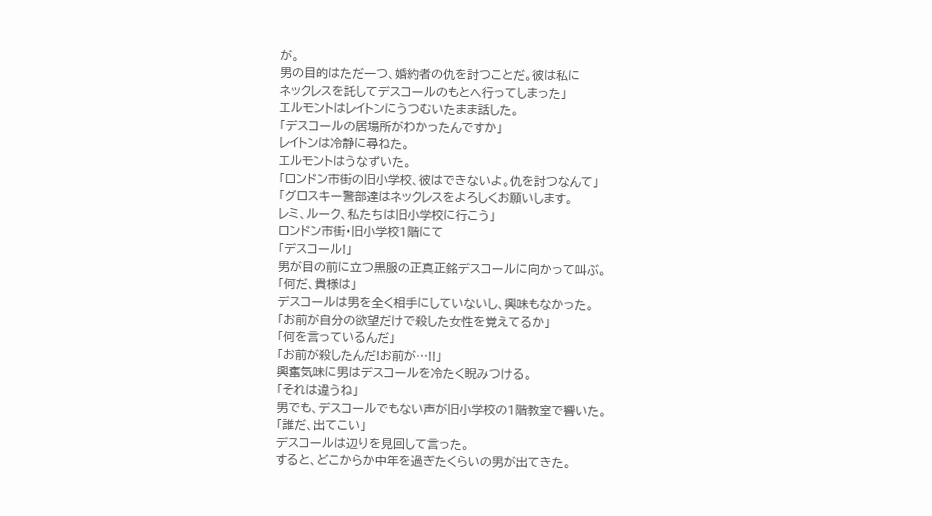が。
男の目的はただ一つ、婚約者の仇を討つことだ。彼は私に
ネックレスを託してデスコールのもとへ行ってしまった」
エルモントはレイトンにうつむいたまま話した。
「デスコールの居場所がわかったんですか」
レイトンは冷静に尋ねた。
エルモントはうなずいた。
「ロンドン市街の旧小学校、彼はできないよ。仇を討つなんて」
「グロスキー警部達はネックレスをよろしくお願いします。
レミ、ルーク、私たちは旧小学校に行こう」
ロンドン市街・旧小学校1階にて
「デスコール!」
男が目の前に立つ黒服の正真正銘デスコールに向かって叫ぶ。
「何だ、貴様は」
デスコールは男を全く相手にしていないし、興味もなかった。
「お前が自分の欲望だけで殺した女性を覚えてるか」
「何を言っているんだ」
「お前が殺したんだ!お前が…!!」
興奮気味に男はデスコールを冷たく睨みつける。
「それは違うね」
男でも、デスコールでもない声が旧小学校の1階教室で響いた。
「誰だ、出てこい」
デスコールは辺りを見回して言った。
すると、どこからか中年を過ぎたくらいの男が出てきた。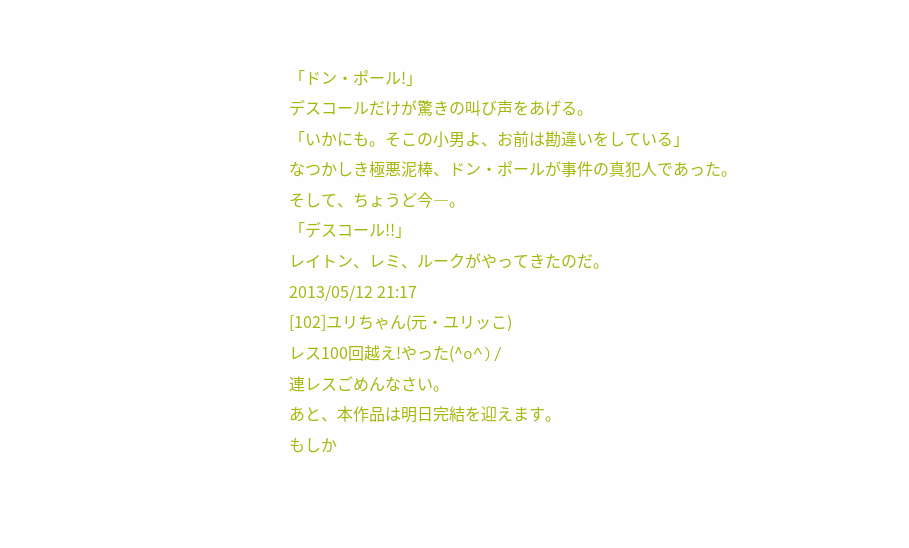「ドン・ポール!」
デスコールだけが驚きの叫び声をあげる。
「いかにも。そこの小男よ、お前は勘違いをしている」
なつかしき極悪泥棒、ドン・ポールが事件の真犯人であった。
そして、ちょうど今―。
「デスコール!!」
レイトン、レミ、ルークがやってきたのだ。
2013/05/12 21:17
[102]ユリちゃん(元・ユリッこ)
レス100回越え!やった(^o^)/
連レスごめんなさい。
あと、本作品は明日完結を迎えます。
もしか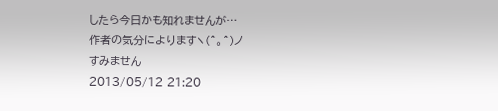したら今日かも知れませんが…
作者の気分によりますヽ(^。^)ノ
すみません
2013/05/12 21:20